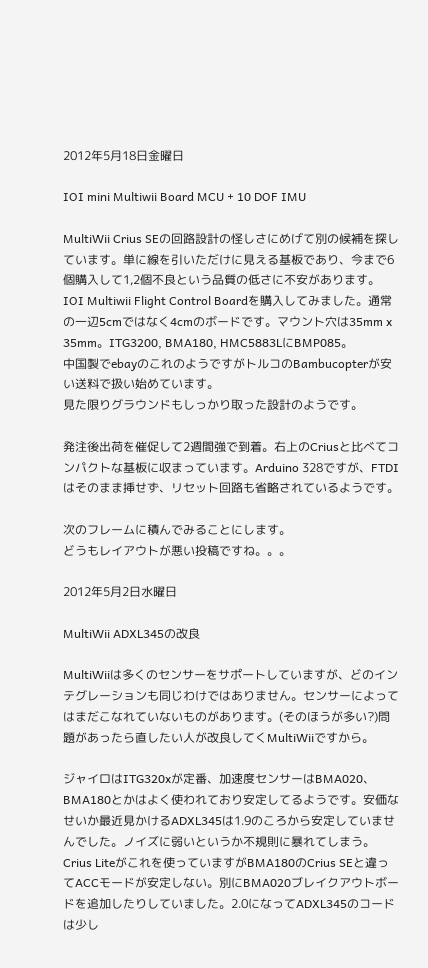2012年5月18日金曜日

IOI mini Multiwii Board MCU + 10 DOF IMU

MultiWii Crius SEの回路設計の怪しさにめげて別の候補を探しています。単に線を引いただけに見える基板であり、今まで6個購入して1,2個不良という品質の低さに不安があります。
IOI Multiwii Flight Control Boardを購入してみました。通常の一辺5cmではなく4cmのボードです。マウント穴は35mm x 35mm。ITG3200, BMA180, HMC5883LにBMP085。
中国製でebayのこれのようですがトルコのBambucopterが安い送料で扱い始めています。
見た限りグラウンドもしっかり取った設計のようです。

発注後出荷を催促して2週間強で到着。右上のCriusと比べてコンパクトな基板に収まっています。Arduino 328ですが、FTDIはそのまま挿せず、リセット回路も省略されているようです。

次のフレームに積んでみることにします。
どうもレイアウトが悪い投稿ですね。。。

2012年5月2日水曜日

MultiWii ADXL345の改良

MultiWiiは多くのセンサーをサポートしていますが、どのインテグレーションも同じわけではありません。センサーによってはまだこなれていないものがあります。(そのほうが多い?)問題があったら直したい人が改良してくMultiWiiですから。

ジャイロはITG320xが定番、加速度センサーはBMA020、BMA180とかはよく使われており安定してるようです。安価なせいか最近見かけるADXL345は1.9のころから安定していませんでした。ノイズに弱いというか不規則に暴れてしまう。
Crius Liteがこれを使っていますがBMA180のCrius SEと違ってACCモードが安定しない。別にBMA020ブレイクアウトボードを追加したりしていました。2.0になってADXL345のコードは少し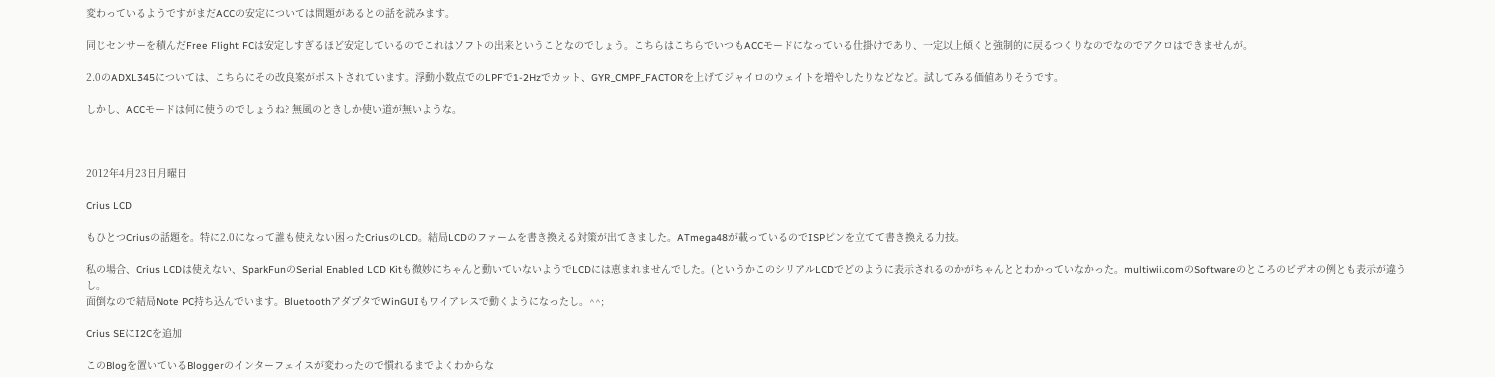変わっているようですがまだACCの安定については問題があるとの話を読みます。

同じセンサーを積んだFree Flight FCは安定しすぎるほど安定しているのでこれはソフトの出来ということなのでしょう。こちらはこちらでいつもACCモードになっている仕掛けであり、一定以上傾くと強制的に戻るつくりなのでなのでアクロはできませんが。

2.0のADXL345については、こちらにその改良案がポストされています。浮動小数点でのLPFで1-2Hzでカット、GYR_CMPF_FACTORを上げてジャイロのウェイトを増やしたりなどなど。試してみる価値ありそうです。

しかし、ACCモードは何に使うのでしょうね? 無風のときしか使い道が無いような。



2012年4月23日月曜日

Crius LCD

もひとつCriusの話題を。特に2.0になって誰も使えない困ったCriusのLCD。結局LCDのファームを書き換える対策が出てきました。ATmega48が載っているのでISPピンを立てて書き換える力技。

私の場合、Crius LCDは使えない、SparkFunのSerial Enabled LCD Kitも微妙にちゃんと動いていないようでLCDには恵まれませんでした。(というかこのシリアルLCDでどのように表示されるのかがちゃんととわかっていなかった。multiwii.comのSoftwareのところのビデオの例とも表示が違うし。
面倒なので結局Note PC持ち込んでいます。BluetoothアダプタでWinGUIもワイアレスで動くようになったし。^^;

Crius SEにI2Cを追加

このBlogを置いているBloggerのインターフェイスが変わったので慣れるまでよくわからな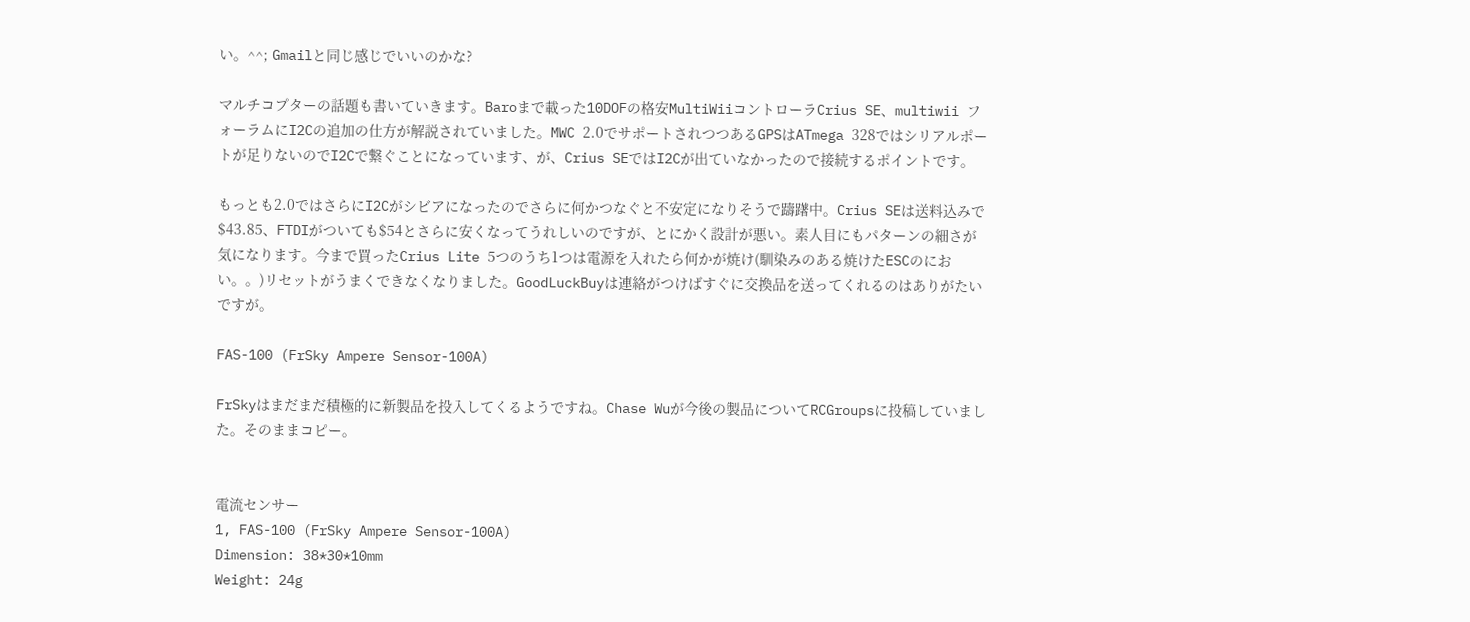い。^^; Gmailと同じ感じでいいのかな?

マルチコプターの話題も書いていきます。Baroまで載った10DOFの格安MultiWiiコントローラCrius SE、multiwii フォーラムにI2Cの追加の仕方が解説されていました。MWC 2.0でサポートされつつあるGPSはATmega 328ではシリアルポートが足りないのでI2Cで繋ぐことになっています、が、Crius SEではI2Cが出ていなかったので接続するポイントです。

もっとも2.0ではさらにI2Cがシビアになったのでさらに何かつなぐと不安定になりそうで躊躇中。Crius SEは送料込みで$43.85、FTDIがついても$54とさらに安くなってうれしいのですが、とにかく設計が悪い。素人目にもパターンの細さが気になります。今まで買ったCrius Lite 5つのうち1つは電源を入れたら何かが焼け(馴染みのある焼けたESCのにおい。。)リセットがうまくできなくなりました。GoodLuckBuyは連絡がつけばすぐに交換品を送ってくれるのはありがたいですが。

FAS-100 (FrSky Ampere Sensor-100A)

FrSkyはまだまだ積極的に新製品を投入してくるようですね。Chase Wuが今後の製品についてRCGroupsに投稿していました。そのままコピー。


電流センサー
1, FAS-100 (FrSky Ampere Sensor-100A)
Dimension: 38*30*10mm
Weight: 24g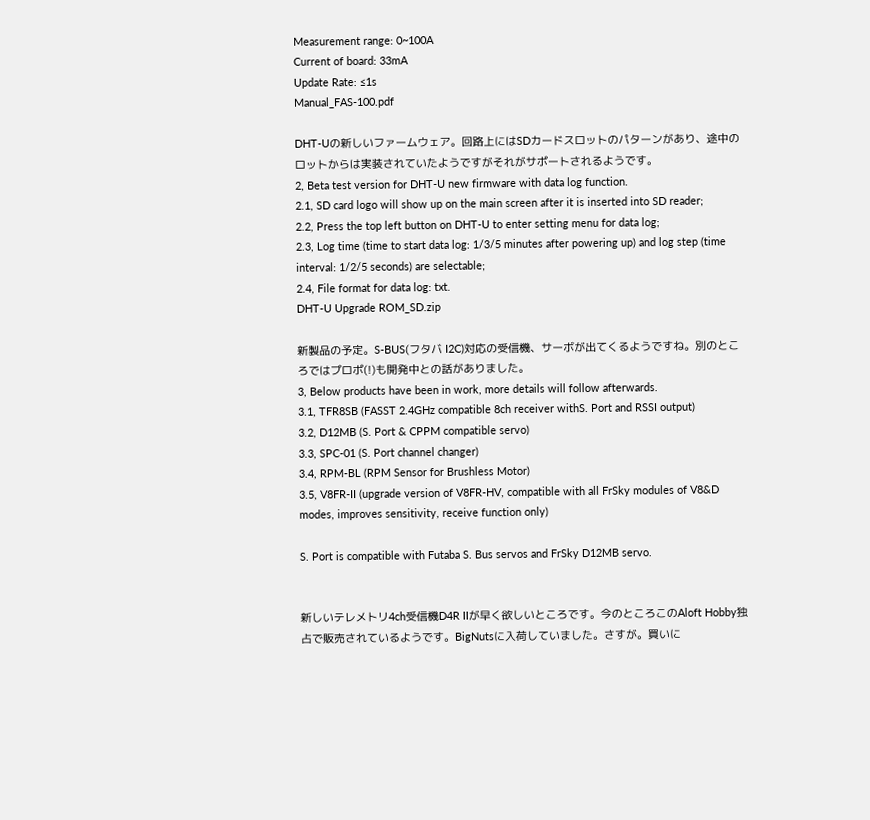Measurement range: 0~100A
Current of board: 33mA
Update Rate: ≤1s
Manual_FAS-100.pdf

DHT-Uの新しいファームウェア。回路上にはSDカードスロットのパターンがあり、途中のロットからは実装されていたようですがそれがサポートされるようです。
2, Beta test version for DHT-U new firmware with data log function.
2.1, SD card logo will show up on the main screen after it is inserted into SD reader;
2.2, Press the top left button on DHT-U to enter setting menu for data log;
2.3, Log time (time to start data log: 1/3/5 minutes after powering up) and log step (time interval: 1/2/5 seconds) are selectable;
2.4, File format for data log: txt.
DHT-U Upgrade ROM_SD.zip

新製品の予定。S-BUS(フタバ I2C)対応の受信機、サーボが出てくるようですね。別のところではプロポ(!)も開発中との話がありました。
3, Below products have been in work, more details will follow afterwards.
3.1, TFR8SB (FASST 2.4GHz compatible 8ch receiver withS. Port and RSSI output)
3.2, D12MB (S. Port & CPPM compatible servo)
3.3, SPC-01 (S. Port channel changer)
3.4, RPM-BL (RPM Sensor for Brushless Motor)
3.5, V8FR-II (upgrade version of V8FR-HV, compatible with all FrSky modules of V8&D modes, improves sensitivity, receive function only)

S. Port is compatible with Futaba S. Bus servos and FrSky D12MB servo.


新しいテレメトリ4ch受信機D4R IIが早く欲しいところです。今のところこのAloft Hobby独占で販売されているようです。BigNutsに入荷していました。さすが。買いに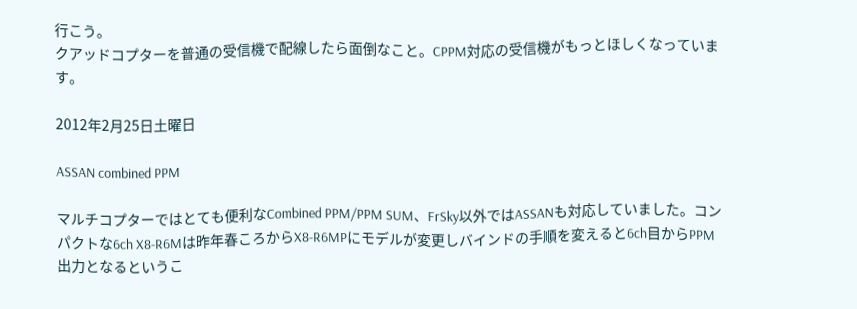行こう。
クアッドコプターを普通の受信機で配線したら面倒なこと。CPPM対応の受信機がもっとほしくなっています。

2012年2月25日土曜日

ASSAN combined PPM

マルチコプターではとても便利なCombined PPM/PPM SUM、FrSky以外ではASSANも対応していました。コンパクトな6ch X8-R6Mは昨年春ころからX8-R6MPにモデルが変更しバインドの手順を変えると6ch目からPPM出力となるというこ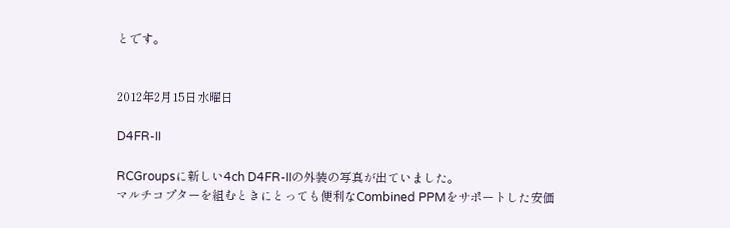とです。


2012年2月15日水曜日

D4FR-II

RCGroupsに新しい4ch D4FR-IIの外装の写真が出ていました。
マルチコプターを組むときにとっても便利なCombined PPMをサポートした安価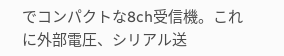でコンパクトな8ch受信機。これに外部電圧、シリアル送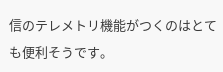信のテレメトリ機能がつくのはとても便利そうです。